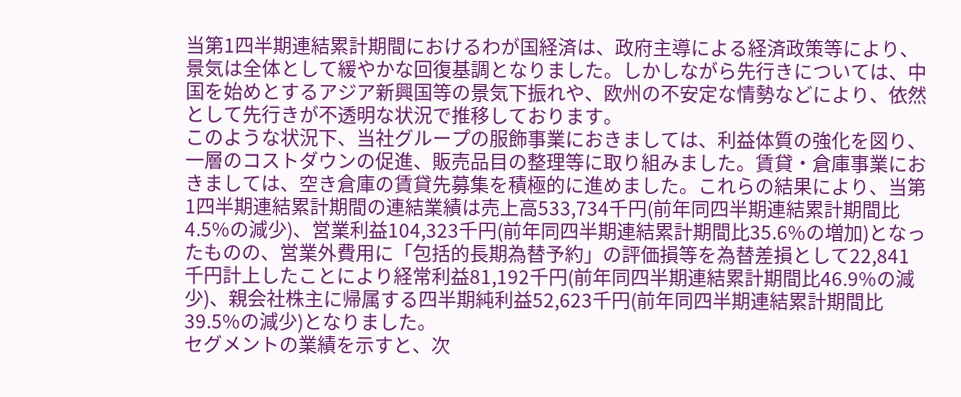当第1四半期連結累計期間におけるわが国経済は、政府主導による経済政策等により、景気は全体として緩やかな回復基調となりました。しかしながら先行きについては、中国を始めとするアジア新興国等の景気下振れや、欧州の不安定な情勢などにより、依然として先行きが不透明な状況で推移しております。
このような状況下、当社グループの服飾事業におきましては、利益体質の強化を図り、一層のコストダウンの促進、販売品目の整理等に取り組みました。賃貸・倉庫事業におきましては、空き倉庫の賃貸先募集を積極的に進めました。これらの結果により、当第1四半期連結累計期間の連結業績は売上高533,734千円(前年同四半期連結累計期間比4.5%の減少)、営業利益104,323千円(前年同四半期連結累計期間比35.6%の増加)となったものの、営業外費用に「包括的長期為替予約」の評価損等を為替差損として22,841千円計上したことにより経常利益81,192千円(前年同四半期連結累計期間比46.9%の減少)、親会社株主に帰属する四半期純利益52,623千円(前年同四半期連結累計期間比39.5%の減少)となりました。
セグメントの業績を示すと、次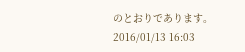のとおりであります。
2016/01/13 16:03